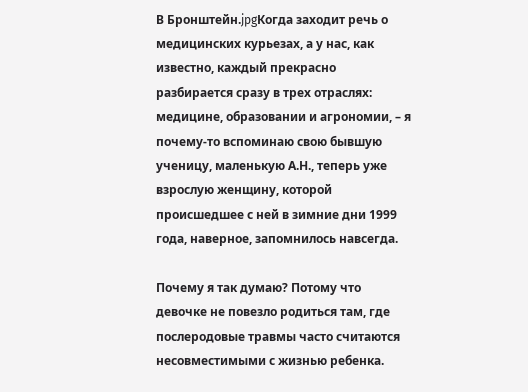В Бронштейн.jpgКогда заходит речь о медицинских курьезах, а у нас, как известно, каждый прекрасно разбирается сразу в трех отраслях: медицине, образовании и агрономии, – я почему-то вспоминаю свою бывшую ученицу, маленькую А.Н., теперь уже взрослую женщину, которой происшедшее с ней в зимние дни 1999 года, наверное, запомнилось навсегда.

Почему я так думаю? Потому что девочке не повезло родиться там, где послеродовые травмы часто считаются несовместимыми с жизнью ребенка.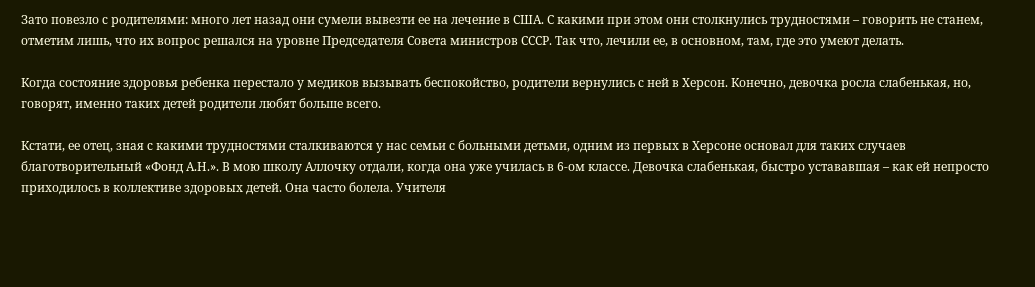Зато повезло с родителями: много лет назад они сумели вывезти ее на лечение в США. С какими при этом они столкнулись трудностями – говорить не станем, отметим лишь, что их вопрос решался на уровне Председателя Совета министров СССР. Так что, лечили ее, в основном, там, где это умеют делать.

Когда состояние здоровья ребенка перестало у медиков вызывать беспокойство, родители вернулись с ней в Херсон. Конечно, девочка росла слабенькая, но, говорят, именно таких детей родители любят больше всего.

Кстати, ее отец, зная с какими трудностями сталкиваются у нас семьи с больными детьми, одним из первых в Херсоне основал для таких случаев благотворительный «Фонд А.Н.». В мою школу Аллочку отдали, когда она уже училась в 6-ом классе. Девочка слабенькая, быстро устававшая – как ей непросто приходилось в коллективе здоровых детей. Она часто болела. Учителя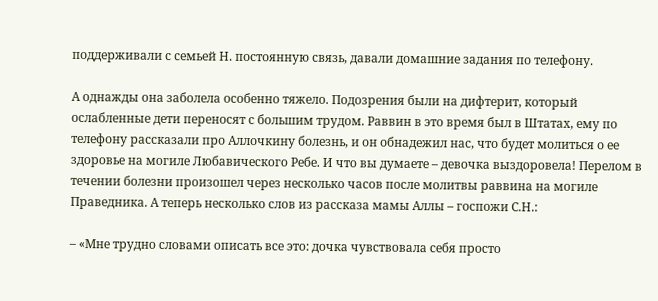поддерживали с семьей Н. постоянную связь, давали домашние задания по телефону.

А однажды она заболела особенно тяжело. Подозрения были на дифтерит, который ослабленные дети переносят с большим трудом. Раввин в это время был в Штатах, ему по телефону рассказали про Аллочкину болезнь, и он обнадежил нас, что будет молиться о ее здоровье на могиле Любавического Ребе. И что вы думаете – девочка выздоровела! Перелом в течении болезни произошел через несколько часов после молитвы раввина на могиле Праведника. А теперь несколько слов из рассказа мамы Аллы – госпожи С.Н.:

– «Мне трудно словами описать все это: дочка чувствовала себя просто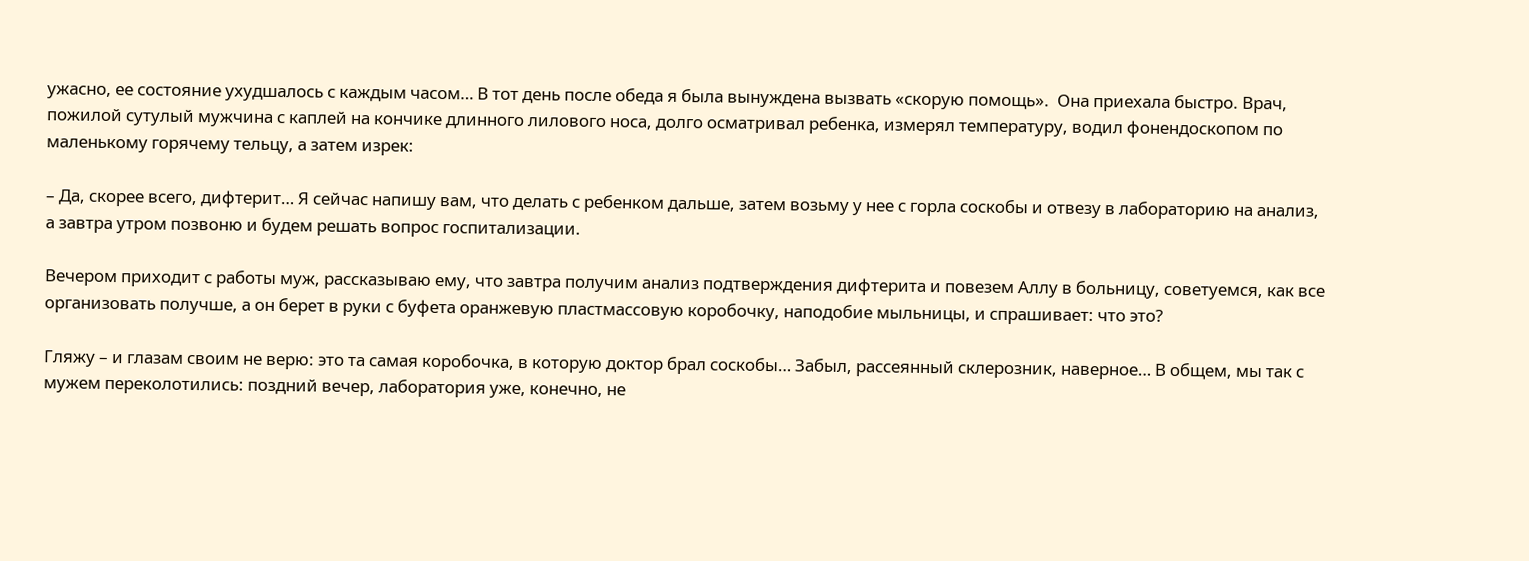ужасно, ее состояние ухудшалось с каждым часом… В тот день после обеда я была вынуждена вызвать «скорую помощь».  Она приехала быстро. Врач, пожилой сутулый мужчина с каплей на кончике длинного лилового носа, долго осматривал ребенка, измерял температуру, водил фонендоскопом по маленькому горячему тельцу, а затем изрек:

– Да, скорее всего, дифтерит… Я сейчас напишу вам, что делать с ребенком дальше, затем возьму у нее с горла соскобы и отвезу в лабораторию на анализ, а завтра утром позвоню и будем решать вопрос госпитализации.

Вечером приходит с работы муж, рассказываю ему, что завтра получим анализ подтверждения дифтерита и повезем Аллу в больницу, советуемся, как все организовать получше, а он берет в руки с буфета оранжевую пластмассовую коробочку, наподобие мыльницы, и спрашивает: что это?

Гляжу – и глазам своим не верю: это та самая коробочка, в которую доктор брал соскобы… Забыл, рассеянный склерозник, наверное… В общем, мы так с мужем переколотились: поздний вечер, лаборатория уже, конечно, не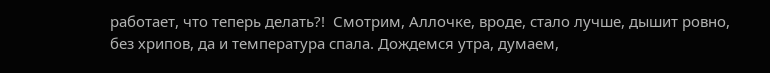работает, что теперь делать?!  Смотрим, Аллочке, вроде, стало лучше, дышит ровно, без хрипов, да и температура спала. Дождемся утра, думаем,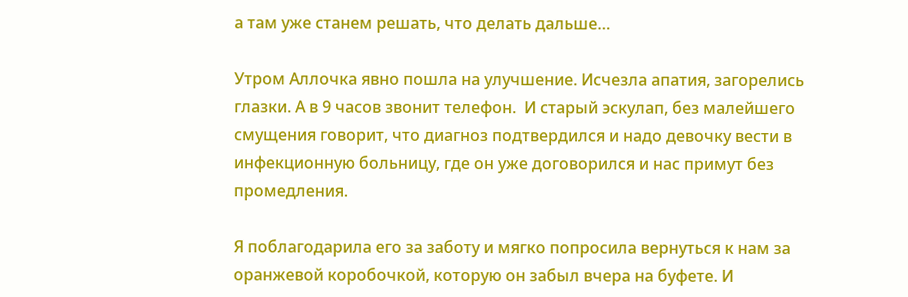а там уже станем решать, что делать дальше…

Утром Аллочка явно пошла на улучшение. Исчезла апатия, загорелись глазки. А в 9 часов звонит телефон.  И старый эскулап, без малейшего смущения говорит, что диагноз подтвердился и надо девочку вести в инфекционную больницу, где он уже договорился и нас примут без промедления.

Я поблагодарила его за заботу и мягко попросила вернуться к нам за оранжевой коробочкой, которую он забыл вчера на буфете. И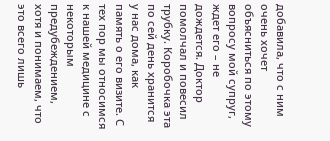добавила, что с ним очень хочет объясниться по этому вопросу мой супруг, ждет его – не дождется. Доктор помолчал и повесил трубку. Коробочка эта по сей день хранится у нас дома, как память о его визите. С тех пор мы относимся к нашей медицине с некоторым предубеждением, хотя и понимаем, что это всего лишь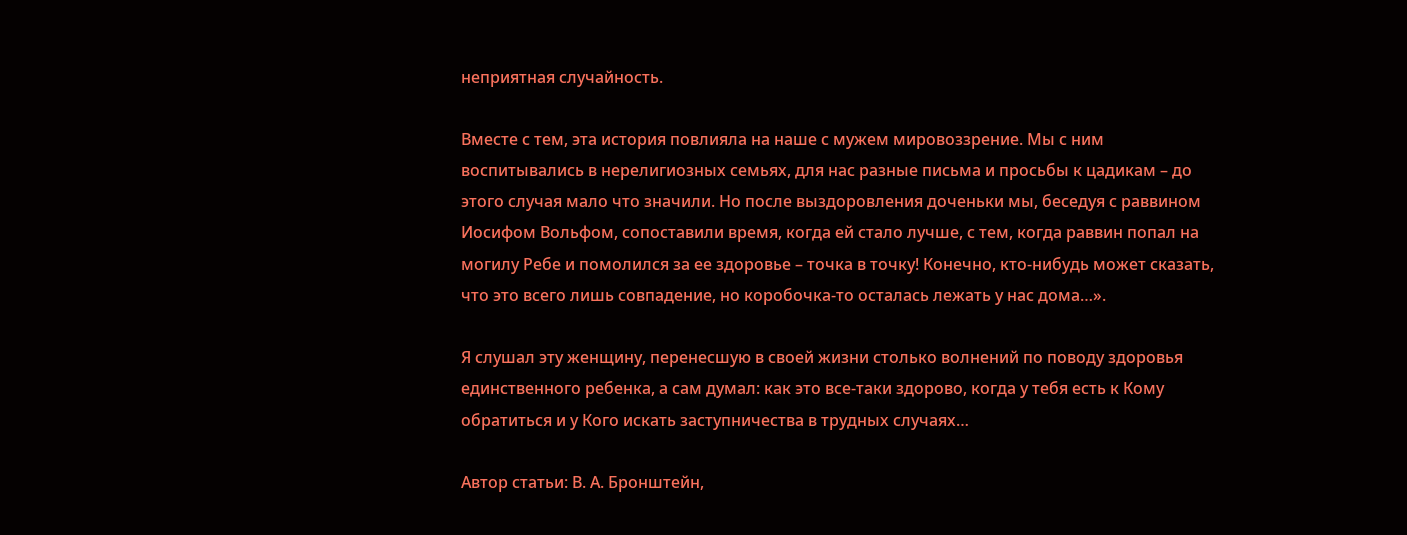неприятная случайность.

Вместе с тем, эта история повлияла на наше с мужем мировоззрение. Мы с ним воспитывались в нерелигиозных семьях, для нас разные письма и просьбы к цадикам – до этого случая мало что значили. Но после выздоровления доченьки мы, беседуя с раввином Иосифом Вольфом, сопоставили время, когда ей стало лучше, с тем, когда раввин попал на могилу Ребе и помолился за ее здоровье – точка в точку! Конечно, кто-нибудь может сказать, что это всего лишь совпадение, но коробочка-то осталась лежать у нас дома…».

Я слушал эту женщину, перенесшую в своей жизни столько волнений по поводу здоровья единственного ребенка, а сам думал: как это все-таки здорово, когда у тебя есть к Кому обратиться и у Кого искать заступничества в трудных случаях…

Автор статьи: В. А. Бронштейн,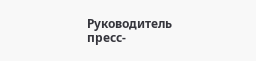Руководитель пресс-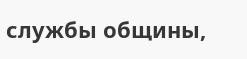службы общины,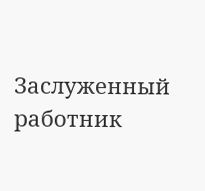Заслуженный работник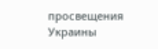просвещения Украины